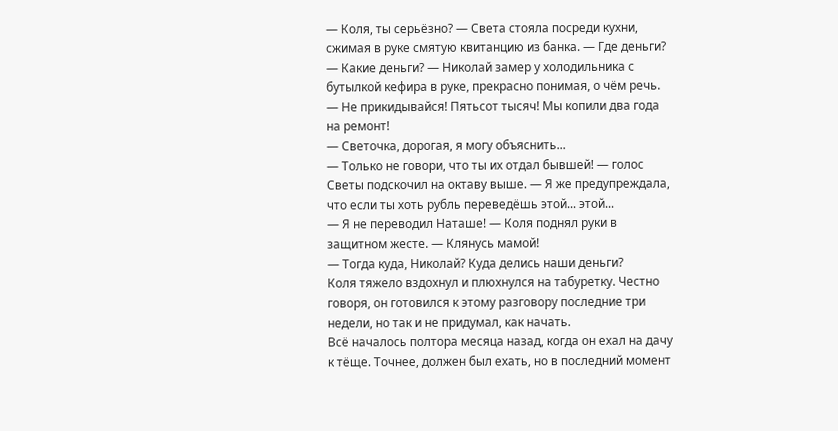— Коля, ты серьёзно? — Света стояла посреди кухни, сжимая в руке смятую квитанцию из банка. — Где деньги?
— Какие деньги? — Николай замер у холодильника с бутылкой кефира в руке, прекрасно понимая, о чём речь.
— Не прикидывайся! Пятьсот тысяч! Мы копили два года на ремонт!
— Светочка, дорогая, я могу объяснить...
— Только не говори, что ты их отдал бывшей! — голос Светы подскочил на октаву выше. — Я же предупреждала, что если ты хоть рубль переведёшь этой... этой...
— Я не переводил Наташе! — Коля поднял руки в защитном жесте. — Клянусь мамой!
— Тогда куда, Николай? Куда делись наши деньги?
Коля тяжело вздохнул и плюхнулся на табуретку. Честно говоря, он готовился к этому разговору последние три недели, но так и не придумал, как начать.
Всё началось полтора месяца назад, когда он ехал на дачу к тёще. Точнее, должен был ехать, но в последний момент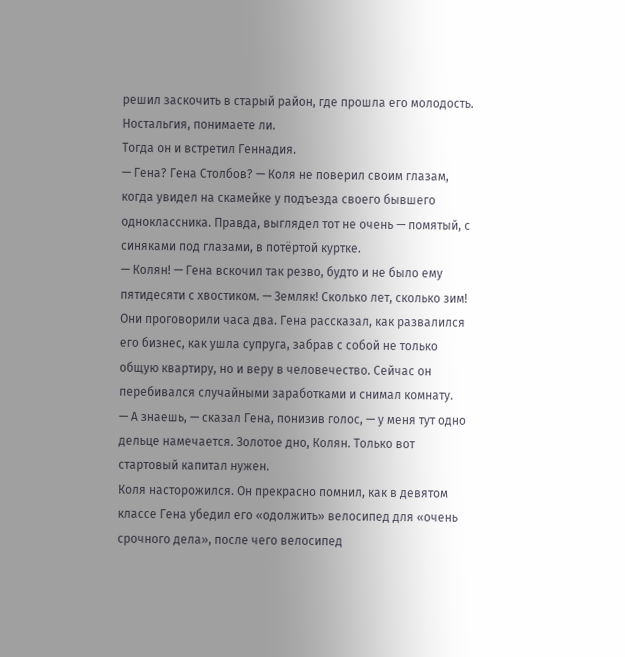решил заскочить в старый район, где прошла его молодость. Ностальгия, понимаете ли.
Тогда он и встретил Геннадия.
— Гена? Гена Столбов? — Коля не поверил своим глазам, когда увидел на скамейке у подъезда своего бывшего одноклассника. Правда, выглядел тот не очень — помятый, с синяками под глазами, в потёртой куртке.
— Колян! — Гена вскочил так резво, будто и не было ему пятидесяти с хвостиком. — Земляк! Сколько лет, сколько зим!
Они проговорили часа два. Гена рассказал, как развалился его бизнес, как ушла супруга, забрав с собой не только общую квартиру, но и веру в человечество. Сейчас он перебивался случайными заработками и снимал комнату.
— А знаешь, — сказал Гена, понизив голос, — у меня тут одно дельце намечается. Золотое дно, Колян. Только вот стартовый капитал нужен.
Коля насторожился. Он прекрасно помнил, как в девятом классе Гена убедил его «одолжить» велосипед для «очень срочного дела», после чего велосипед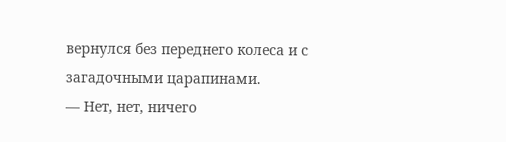вернулся без переднего колеса и с загадочными царапинами.
— Нет, нет, ничего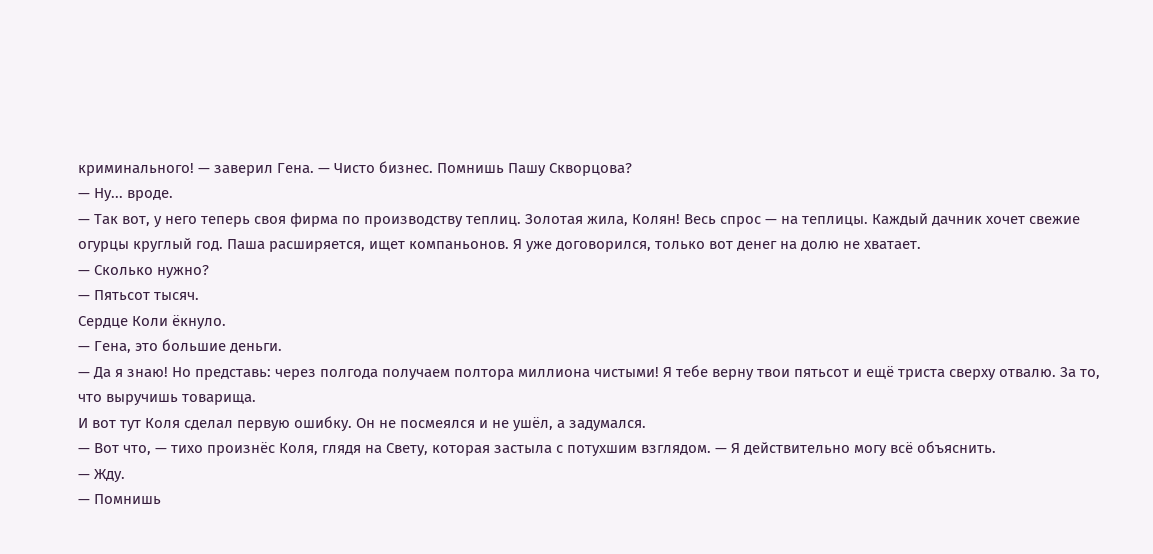криминального! — заверил Гена. — Чисто бизнес. Помнишь Пашу Скворцова?
— Ну... вроде.
— Так вот, у него теперь своя фирма по производству теплиц. Золотая жила, Колян! Весь спрос — на теплицы. Каждый дачник хочет свежие огурцы круглый год. Паша расширяется, ищет компаньонов. Я уже договорился, только вот денег на долю не хватает.
— Сколько нужно?
— Пятьсот тысяч.
Сердце Коли ёкнуло.
— Гена, это большие деньги.
— Да я знаю! Но представь: через полгода получаем полтора миллиона чистыми! Я тебе верну твои пятьсот и ещё триста сверху отвалю. За то, что выручишь товарища.
И вот тут Коля сделал первую ошибку. Он не посмеялся и не ушёл, а задумался.
— Вот что, — тихо произнёс Коля, глядя на Свету, которая застыла с потухшим взглядом. — Я действительно могу всё объяснить.
— Жду.
— Помнишь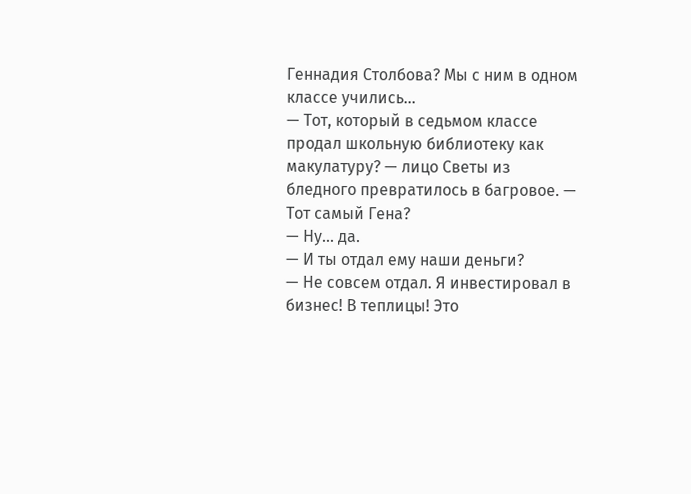Геннадия Столбова? Мы с ним в одном классе учились...
— Тот, который в седьмом классе продал школьную библиотеку как макулатуру? — лицо Светы из бледного превратилось в багровое. — Тот самый Гена?
— Ну... да.
— И ты отдал ему наши деньги?
— Не совсем отдал. Я инвестировал в бизнес! В теплицы! Это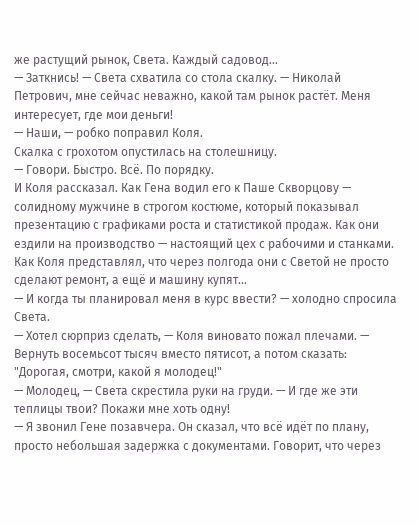же растущий рынок, Света. Каждый садовод...
— Заткнись! — Света схватила со стола скалку. — Николай Петрович, мне сейчас неважно, какой там рынок растёт. Меня интересует, где мои деньги!
— Наши, — робко поправил Коля.
Скалка с грохотом опустилась на столешницу.
— Говори. Быстро. Всё. По порядку.
И Коля рассказал. Как Гена водил его к Паше Скворцову — солидному мужчине в строгом костюме, который показывал презентацию с графиками роста и статистикой продаж. Как они ездили на производство — настоящий цех с рабочими и станками. Как Коля представлял, что через полгода они с Светой не просто сделают ремонт, а ещё и машину купят...
— И когда ты планировал меня в курс ввести? — холодно спросила Света.
— Хотел сюрприз сделать, — Коля виновато пожал плечами. — Вернуть восемьсот тысяч вместо пятисот, а потом сказать: "Дорогая, смотри, какой я молодец!"
— Молодец, — Света скрестила руки на груди. — И где же эти теплицы твои? Покажи мне хоть одну!
— Я звонил Гене позавчера. Он сказал, что всё идёт по плану, просто небольшая задержка с документами. Говорит, что через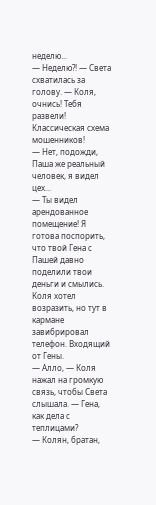неделю...
— Неделю?! — Света схватилась за голову. — Коля, очнись! Тебя развели! Классическая схема мошенников!
— Нет, подожди, Паша же реальный человек, я видел цех...
— Ты видел арендованное помещение! Я готова поспорить, что твой Гена с Пашей давно поделили твои деньги и смылись.
Коля хотел возразить, но тут в кармане завибрировал телефон. Входящий от Гены.
— Алло, — Коля нажал на громкую связь, чтобы Света слышала. — Гена, как дела с теплицами?
— Колян, братан,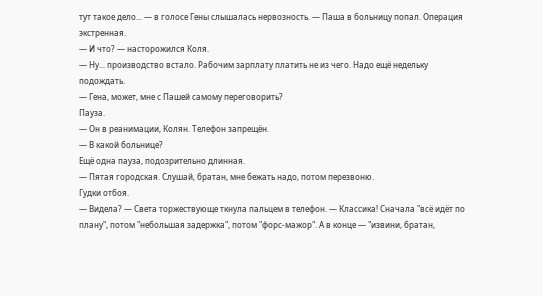тут такое дело... — в голосе Гены слышалась нервозность. — Паша в больницу попал. Операция экстренная.
— И что? — насторожился Коля.
— Ну... производство встало. Рабочим зарплату платить не из чего. Надо ещё недельку подождать.
— Гена, может, мне с Пашей самому переговорить?
Пауза.
— Он в реанимации, Колян. Телефон запрещён.
— В какой больнице?
Ещё одна пауза, подозрительно длинная.
— Пятая городская. Слушай, братан, мне бежать надо, потом перезвоню.
Гудки отбоя.
— Видела? — Света торжествующе ткнула пальцем в телефон. — Классика! Сначала "всё идёт по плану", потом "небольшая задержка", потом "форс-мажор". А в конце — "извини, братан,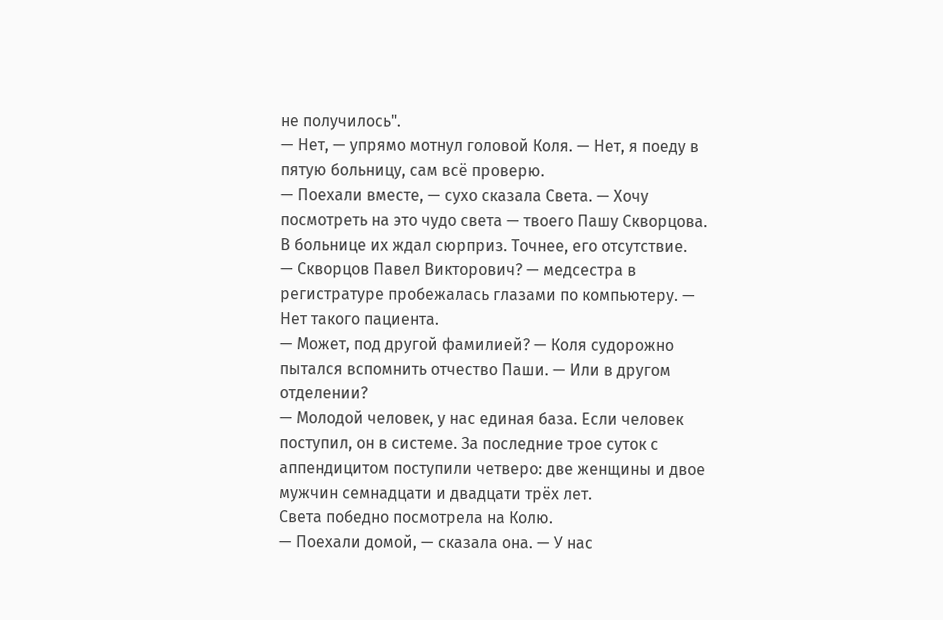не получилось".
— Нет, — упрямо мотнул головой Коля. — Нет, я поеду в пятую больницу, сам всё проверю.
— Поехали вместе, — сухо сказала Света. — Хочу посмотреть на это чудо света — твоего Пашу Скворцова.
В больнице их ждал сюрприз. Точнее, его отсутствие.
— Скворцов Павел Викторович? — медсестра в регистратуре пробежалась глазами по компьютеру. — Нет такого пациента.
— Может, под другой фамилией? — Коля судорожно пытался вспомнить отчество Паши. — Или в другом отделении?
— Молодой человек, у нас единая база. Если человек поступил, он в системе. За последние трое суток с аппендицитом поступили четверо: две женщины и двое мужчин семнадцати и двадцати трёх лет.
Света победно посмотрела на Колю.
— Поехали домой, — сказала она. — У нас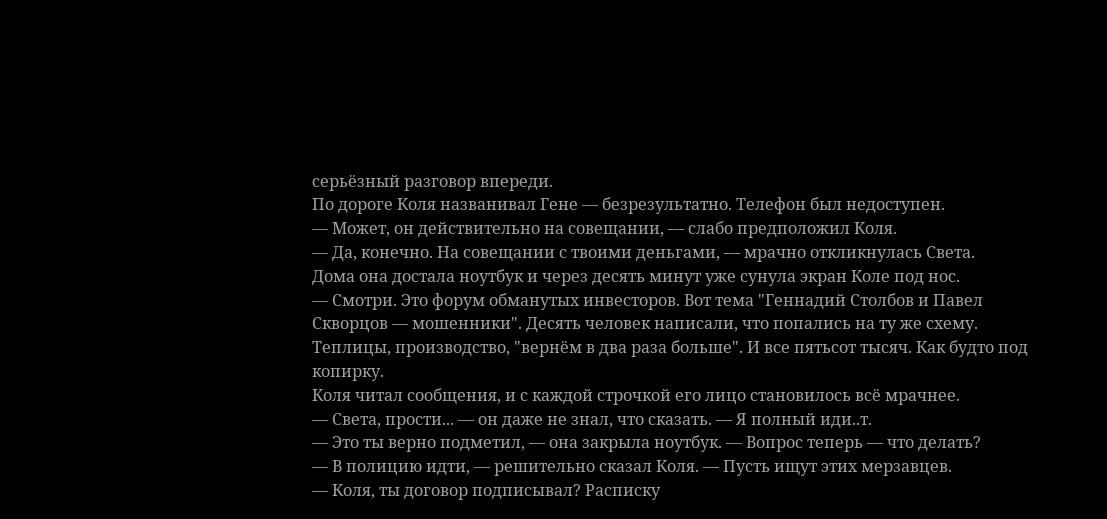серьёзный разговор впереди.
По дороге Коля названивал Гене — безрезультатно. Телефон был недоступен.
— Может, он действительно на совещании, — слабо предположил Коля.
— Да, конечно. На совещании с твоими деньгами, — мрачно откликнулась Света.
Дома она достала ноутбук и через десять минут уже сунула экран Коле под нос.
— Смотри. Это форум обманутых инвесторов. Вот тема "Геннадий Столбов и Павел Скворцов — мошенники". Десять человек написали, что попались на ту же схему. Теплицы, производство, "вернём в два раза больше". И все пятьсот тысяч. Как будто под копирку.
Коля читал сообщения, и с каждой строчкой его лицо становилось всё мрачнее.
— Света, прости... — он даже не знал, что сказать. — Я полный иди..т.
— Это ты верно подметил, — она закрыла ноутбук. — Вопрос теперь — что делать?
— В полицию идти, — решительно сказал Коля. — Пусть ищут этих мерзавцев.
— Коля, ты договор подписывал? Расписку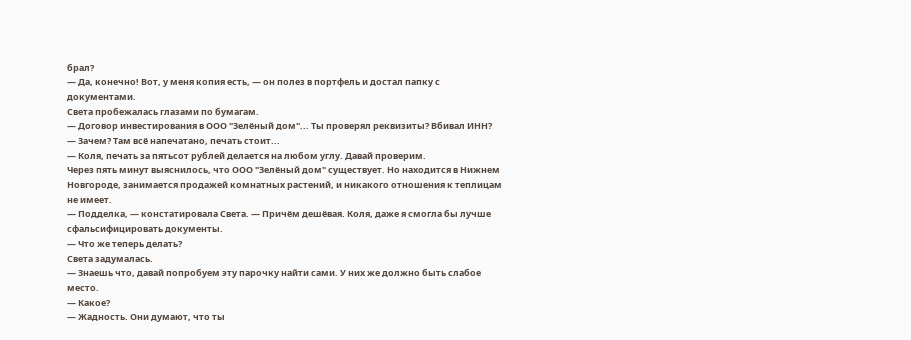брал?
— Да, конечно! Вот, у меня копия есть, — он полез в портфель и достал папку с документами.
Света пробежалась глазами по бумагам.
— Договор инвестирования в ООО "Зелёный дом"... Ты проверял реквизиты? Вбивал ИНН?
— Зачем? Там всё напечатано, печать стоит...
— Коля, печать за пятьсот рублей делается на любом углу. Давай проверим.
Через пять минут выяснилось, что ООО "Зелёный дом" существует. Но находится в Нижнем Новгороде, занимается продажей комнатных растений, и никакого отношения к теплицам не имеет.
— Подделка, — констатировала Света. — Причём дешёвая. Коля, даже я смогла бы лучше сфальсифицировать документы.
— Что же теперь делать?
Света задумалась.
— Знаешь что, давай попробуем эту парочку найти сами. У них же должно быть слабое место.
— Какое?
— Жадность. Они думают, что ты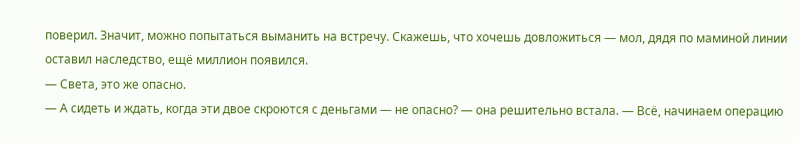поверил. Значит, можно попытаться выманить на встречу. Скажешь, что хочешь довложиться — мол, дядя по маминой линии оставил наследство, ещё миллион появился.
— Света, это же опасно.
— А сидеть и ждать, когда эти двое скроются с деньгами — не опасно? — она решительно встала. — Всё, начинаем операцию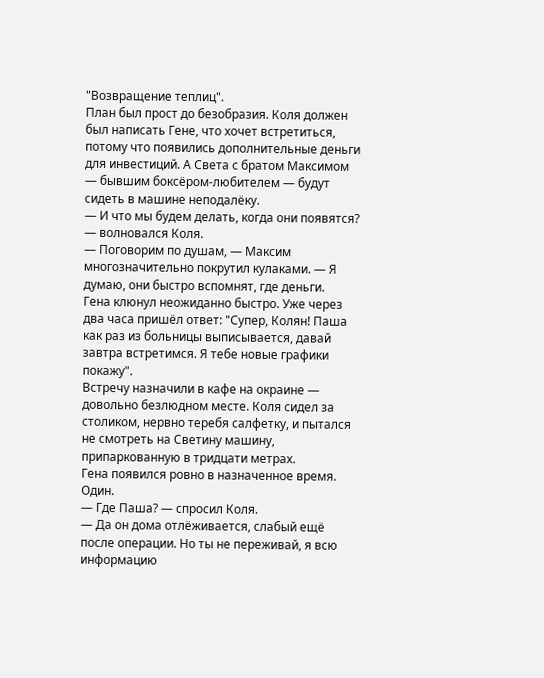"Возвращение теплиц".
План был прост до безобразия. Коля должен был написать Гене, что хочет встретиться, потому что появились дополнительные деньги для инвестиций. А Света с братом Максимом — бывшим боксёром-любителем — будут сидеть в машине неподалёку.
— И что мы будем делать, когда они появятся? — волновался Коля.
— Поговорим по душам, — Максим многозначительно покрутил кулаками. — Я думаю, они быстро вспомнят, где деньги.
Гена клюнул неожиданно быстро. Уже через два часа пришёл ответ: "Супер, Колян! Паша как раз из больницы выписывается, давай завтра встретимся. Я тебе новые графики покажу".
Встречу назначили в кафе на окраине — довольно безлюдном месте. Коля сидел за столиком, нервно теребя салфетку, и пытался не смотреть на Светину машину, припаркованную в тридцати метрах.
Гена появился ровно в назначенное время. Один.
— Где Паша? — спросил Коля.
— Да он дома отлёживается, слабый ещё после операции. Но ты не переживай, я всю информацию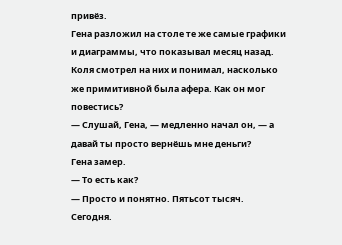привёз.
Гена разложил на столе те же самые графики и диаграммы, что показывал месяц назад. Коля смотрел на них и понимал, насколько же примитивной была афера. Как он мог повестись?
— Слушай, Гена, — медленно начал он, — а давай ты просто вернёшь мне деньги?
Гена замер.
— То есть как?
— Просто и понятно. Пятьсот тысяч. Сегодня.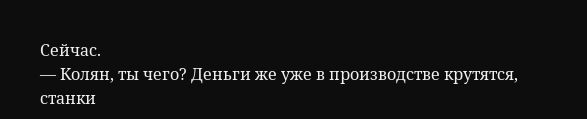Сейчас.
— Колян, ты чего? Деньги же уже в производстве крутятся, станки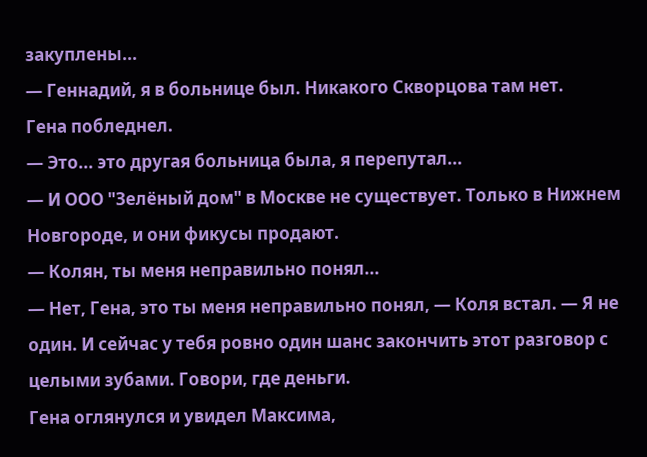закуплены...
— Геннадий, я в больнице был. Никакого Скворцова там нет.
Гена побледнел.
— Это... это другая больница была, я перепутал...
— И ООО "Зелёный дом" в Москве не существует. Только в Нижнем Новгороде, и они фикусы продают.
— Колян, ты меня неправильно понял...
— Нет, Гена, это ты меня неправильно понял, — Коля встал. — Я не один. И сейчас у тебя ровно один шанс закончить этот разговор с целыми зубами. Говори, где деньги.
Гена оглянулся и увидел Максима,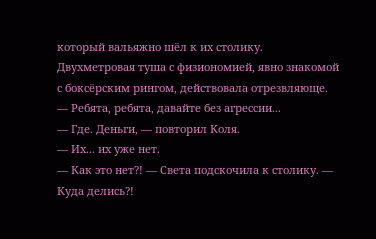который вальяжно шёл к их столику. Двухметровая туша с физиономией, явно знакомой с боксёрским рингом, действовала отрезвляюще.
— Ребята, ребята, давайте без агрессии...
— Где. Деньги, — повторил Коля.
— Их... их уже нет.
— Как это нет?! — Света подскочила к столику. — Куда делись?!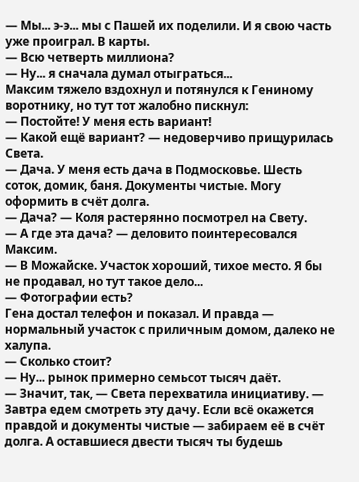— Мы... э-э... мы с Пашей их поделили. И я свою часть уже проиграл. В карты.
— Всю четверть миллиона?
— Ну... я сначала думал отыграться...
Максим тяжело вздохнул и потянулся к Гениному воротнику, но тут тот жалобно пискнул:
— Постойте! У меня есть вариант!
— Какой ещё вариант? — недоверчиво прищурилась Света.
— Дача. У меня есть дача в Подмосковье. Шесть соток, домик, баня. Документы чистые. Могу оформить в счёт долга.
— Дача? — Коля растерянно посмотрел на Свету.
— А где эта дача? — деловито поинтересовался Максим.
— В Можайске. Участок хороший, тихое место. Я бы не продавал, но тут такое дело...
— Фотографии есть?
Гена достал телефон и показал. И правда — нормальный участок с приличным домом, далеко не халупа.
— Сколько стоит?
— Ну... рынок примерно семьсот тысяч даёт.
— Значит, так, — Света перехватила инициативу. — Завтра едем смотреть эту дачу. Если всё окажется правдой и документы чистые — забираем её в счёт долга. А оставшиеся двести тысяч ты будешь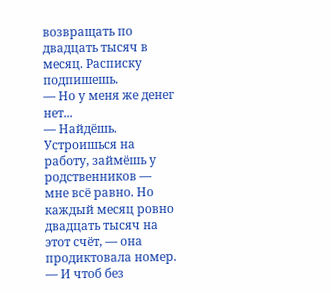возвращать по двадцать тысяч в месяц. Расписку подпишешь.
— Но у меня же денег нет...
— Найдёшь. Устроишься на работу, займёшь у родственников — мне всё равно. Но каждый месяц ровно двадцать тысяч на этот счёт, — она продиктовала номер. — И чтоб без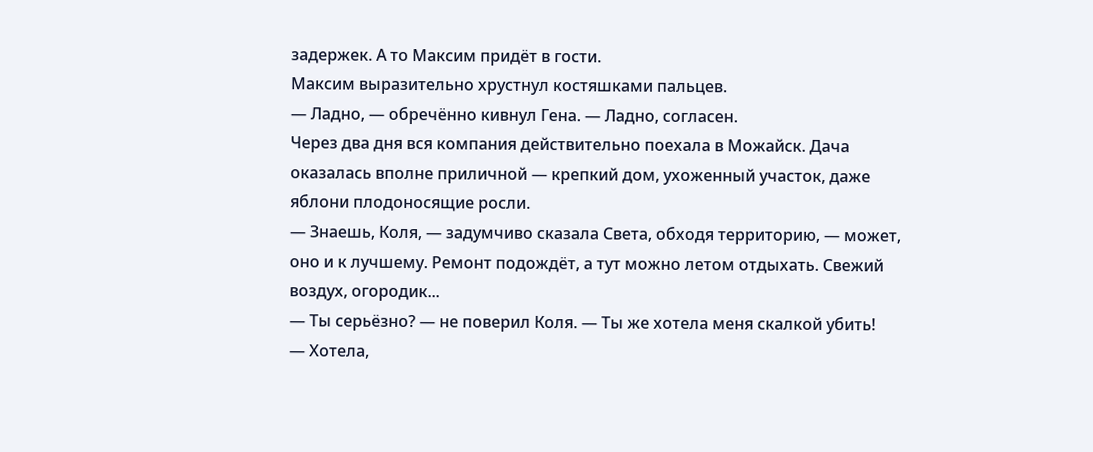задержек. А то Максим придёт в гости.
Максим выразительно хрустнул костяшками пальцев.
— Ладно, — обречённо кивнул Гена. — Ладно, согласен.
Через два дня вся компания действительно поехала в Можайск. Дача оказалась вполне приличной — крепкий дом, ухоженный участок, даже яблони плодоносящие росли.
— Знаешь, Коля, — задумчиво сказала Света, обходя территорию, — может, оно и к лучшему. Ремонт подождёт, а тут можно летом отдыхать. Свежий воздух, огородик...
— Ты серьёзно? — не поверил Коля. — Ты же хотела меня скалкой убить!
— Хотела,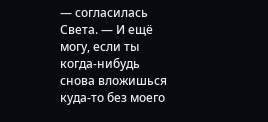— согласилась Света. — И ещё могу, если ты когда-нибудь снова вложишься куда-то без моего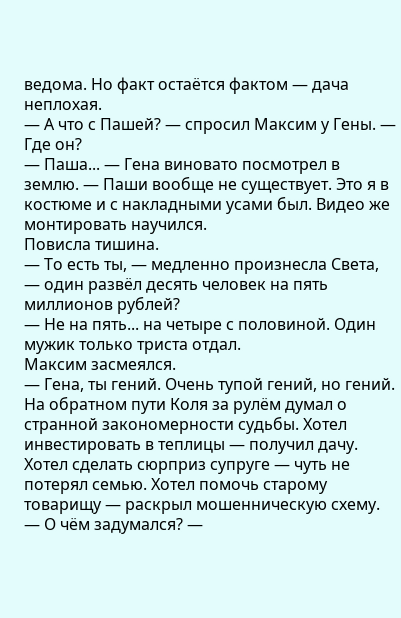ведома. Но факт остаётся фактом — дача неплохая.
— А что с Пашей? — спросил Максим у Гены. — Где он?
— Паша... — Гена виновато посмотрел в землю. — Паши вообще не существует. Это я в костюме и с накладными усами был. Видео же монтировать научился.
Повисла тишина.
— То есть ты, — медленно произнесла Света, — один развёл десять человек на пять миллионов рублей?
— Не на пять... на четыре с половиной. Один мужик только триста отдал.
Максим засмеялся.
— Гена, ты гений. Очень тупой гений, но гений.
На обратном пути Коля за рулём думал о странной закономерности судьбы. Хотел инвестировать в теплицы — получил дачу. Хотел сделать сюрприз супруге — чуть не потерял семью. Хотел помочь старому товарищу — раскрыл мошенническую схему.
— О чём задумался? —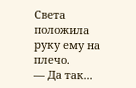Света положила руку ему на плечо.
— Да так...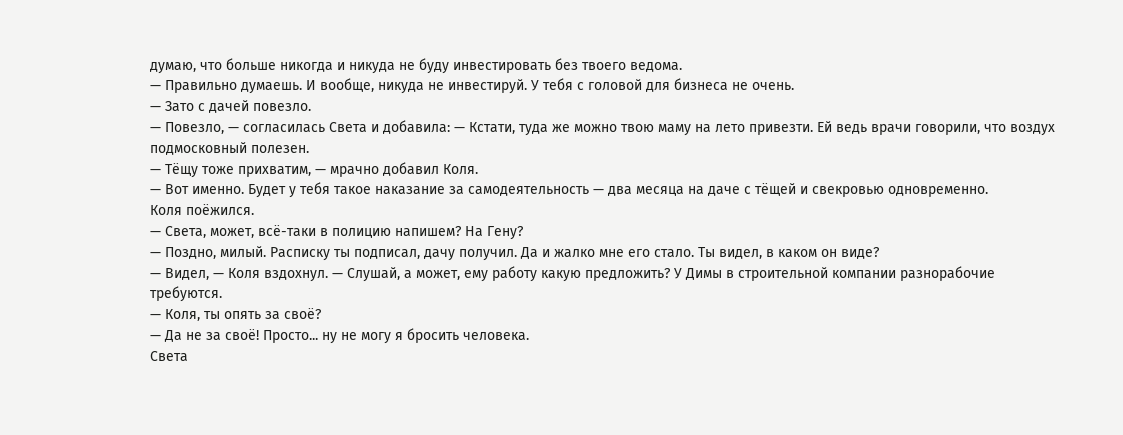думаю, что больше никогда и никуда не буду инвестировать без твоего ведома.
— Правильно думаешь. И вообще, никуда не инвестируй. У тебя с головой для бизнеса не очень.
— Зато с дачей повезло.
— Повезло, — согласилась Света и добавила: — Кстати, туда же можно твою маму на лето привезти. Ей ведь врачи говорили, что воздух подмосковный полезен.
— Тёщу тоже прихватим, — мрачно добавил Коля.
— Вот именно. Будет у тебя такое наказание за самодеятельность — два месяца на даче с тёщей и свекровью одновременно.
Коля поёжился.
— Света, может, всё-таки в полицию напишем? На Гену?
— Поздно, милый. Расписку ты подписал, дачу получил. Да и жалко мне его стало. Ты видел, в каком он виде?
— Видел, — Коля вздохнул. — Слушай, а может, ему работу какую предложить? У Димы в строительной компании разнорабочие требуются.
— Коля, ты опять за своё?
— Да не за своё! Просто... ну не могу я бросить человека.
Света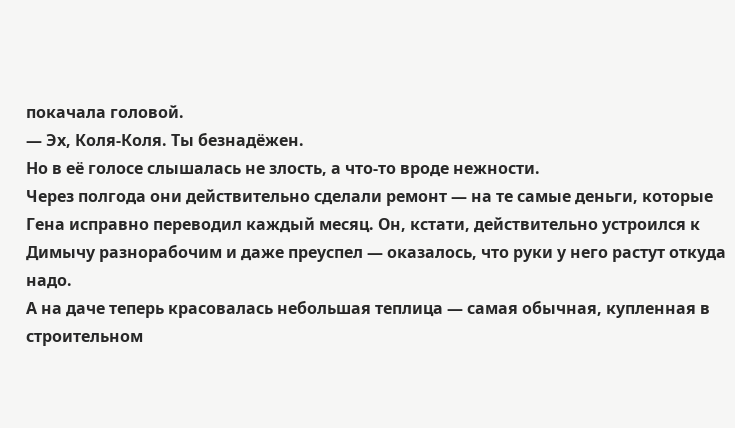покачала головой.
— Эх, Коля-Коля. Ты безнадёжен.
Но в её голосе слышалась не злость, а что-то вроде нежности.
Через полгода они действительно сделали ремонт — на те самые деньги, которые Гена исправно переводил каждый месяц. Он, кстати, действительно устроился к Димычу разнорабочим и даже преуспел — оказалось, что руки у него растут откуда надо.
А на даче теперь красовалась небольшая теплица — самая обычная, купленная в строительном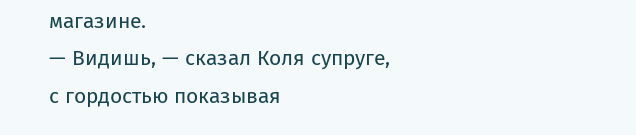магазине.
— Видишь, — сказал Коля супруге, с гордостью показывая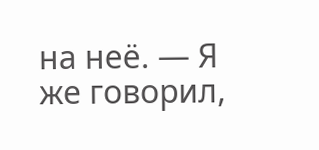на неё. — Я же говорил,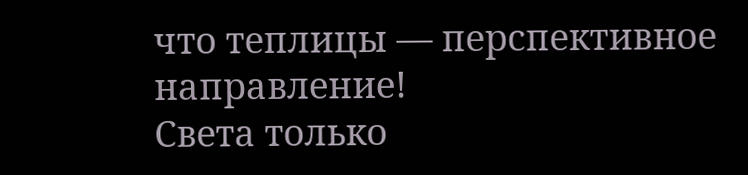что теплицы — перспективное направление!
Света только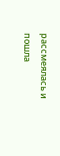рассмеялась и пошла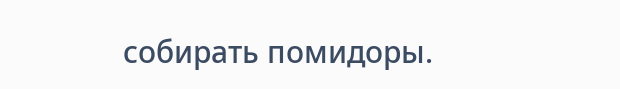собирать помидоры.